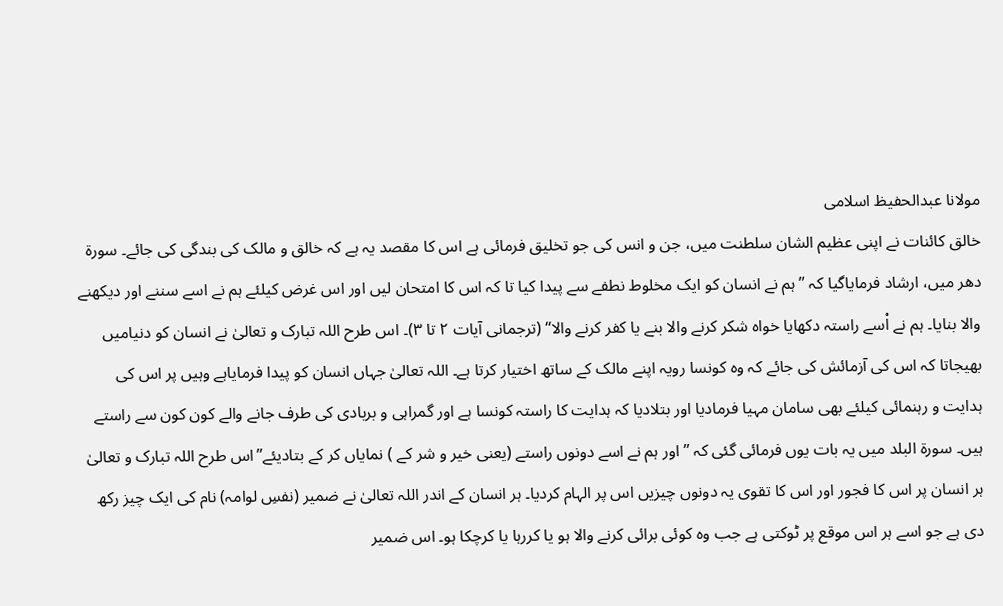مولانا عبدالحفیظ اسلامی
خالق کائنات نے اپنی عظیم الشان سلطنت میں، جن و انس کی جو تخلیق فرمائی ہے اس کا مقصد یہ ہے کہ خالق و مالک کی بندگی کی جائے۔ سورۃ دھر میں، ارشاد فرمایاگیا کہ ’’ہم نے انسان کو ایک مخلوط نطفے سے پیدا کیا تا کہ اس کا امتحان لیں اور اس غرض کیلئے ہم نے اسے سننے اور دیکھنے والا بنایا۔ ہم نے اْسے راستہ دکھایا خواہ شکر کرنے والا بنے یا کفر کرنے والا‘‘ (ترجمانی آیات ۲ تا ۳)۔ اس طرح اللہ تبارک و تعالیٰ نے انسان کو دنیامیں بھیجاتا کہ اس کی آزمائش کی جائے کہ وہ کونسا رویہ اپنے مالک کے ساتھ اختیار کرتا ہے۔ اللہ تعالیٰ جہاں انسان کو پیدا فرمایاہے وہیں پر اس کی ہدایت و رہنمائی کیلئے بھی سامان مہیا فرمادیا اور بتلادیا کہ ہدایت کا راستہ کونسا ہے اور گمراہی و بربادی کی طرف جانے والے کون کون سے راستے ہیں۔ سورۃ البلد میں یہ بات یوں فرمائی گئی کہ ’’اور ہم نے اسے دونوں راستے (یعنی خیر و شر کے ) نمایاں کر کے بتادیئے’’اس طرح اللہ تبارک و تعالیٰ ہر انسان پر اس کا فجور اور اس کا تقوی یہ دونوں چیزیں اس پر الہام کردیا۔ ہر انسان کے اندر اللہ تعالیٰ نے ضمیر (نفسِ لوامہ) نام کی ایک چیز رکھ دی ہے جو اسے ہر اس موقع پر ٹوکتی ہے جب وہ کوئی برائی کرنے والا ہو یا کررہا یا کرچکا ہو۔ اس ضمیر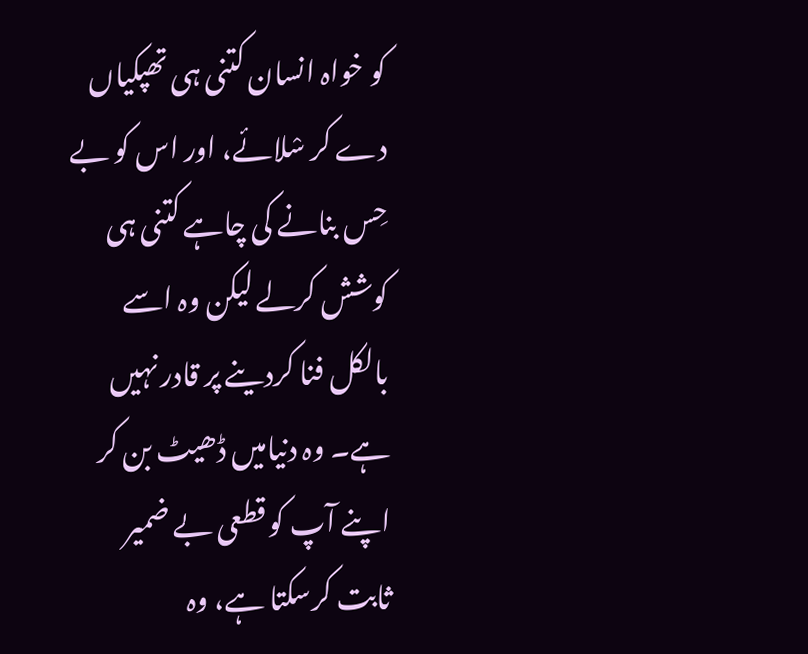کو خواہ انسان کتنی ہی تھپکیاں دے کر سْلائے، اور اس کو بے حِس بنانے کی چاہے کتنی ہی کوشش کرلے لیکن وہ اسے بالکل فنا کردینے پر قادر نہیں ہے۔ وہ دنیامیں ڈھیٹ بن کر اپنے آپ کو قطعی بے ضمیر ثابت کرسکتا ہے، وہ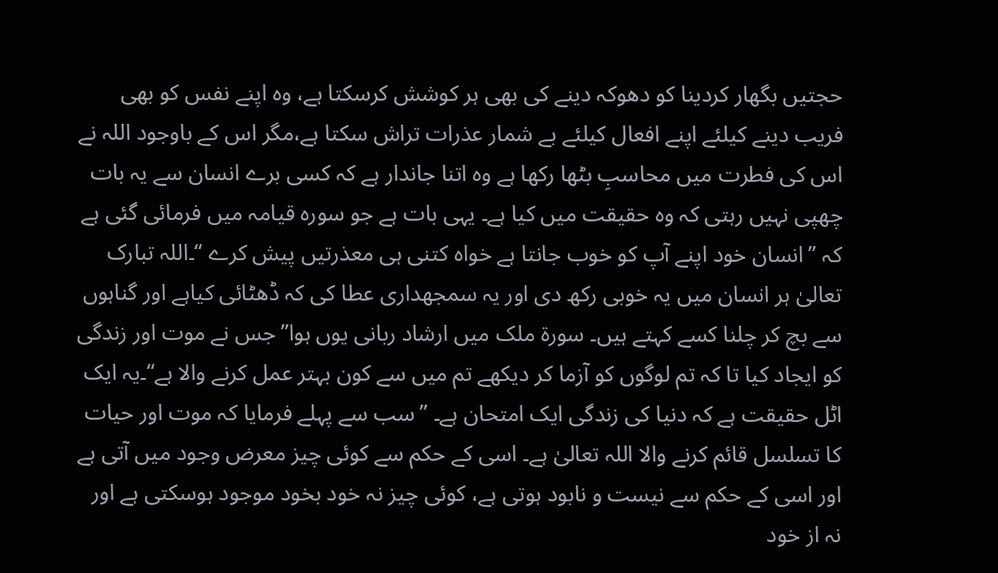حجتیں بگھار کردینا کو دھوکہ دینے کی بھی ہر کوشش کرسکتا ہے، وہ اپنے نفس کو بھی فریب دینے کیلئے اپنے افعال کیلئے بے شمار عذرات تراش سکتا ہے،مگر اس کے باوجود اللہ نے اس کی فطرت میں محاسبِ بٹھا رکھا ہے وہ اتنا جاندار ہے کہ کسی برے انسان سے یہ بات چھپی نہیں رہتی کہ وہ حقیقت میں کیا ہے۔ یہی بات ہے جو سورہ قیامہ میں فرمائی گئی ہے کہ ’’انسان خود اپنے آپ کو خوب جانتا ہے خواہ کتنی ہی معذرتیں پیش کرے ‘‘۔اللہ تبارک تعالیٰ ہر انسان میں یہ خوبی رکھ دی اور یہ سمجھداری عطا کی کہ ڈھٹائی کیاہے اور گناہوں سے بچ کر چلنا کسے کہتے ہیں۔ سورۃ ملک میں ارشاد ربانی یوں ہوا’’جس نے موت اور زندگی کو ایجاد کیا تا کہ تم لوگوں کو آزما کر دیکھے تم میں سے کون بہتر عمل کرنے والا ہے‘‘۔یہ ایک اٹل حقیقت ہے کہ دنیا کی زندگی ایک امتحان ہے۔ ’’سب سے پہلے فرمایا کہ موت اور حیات کا تسلسل قائم کرنے والا اللہ تعالیٰ ہے۔ اسی کے حکم سے کوئی چیز معرض وجود میں آتی ہے اور اسی کے حکم سے نیست و نابود ہوتی ہے، کوئی چیز نہ خود بخود موجود ہوسکتی ہے اور نہ از خود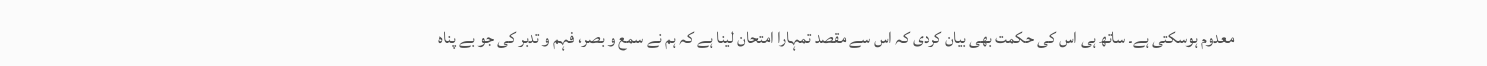معدوم ہوسکتی ہے۔ ساتھ ہی اس کی حکمت بھی بیان کردی کہ اس سے مقصد تمہارا امتحان لینا ہے کہ ہم نے سمع و بصر، فہم و تدبر کی جو بے پناہ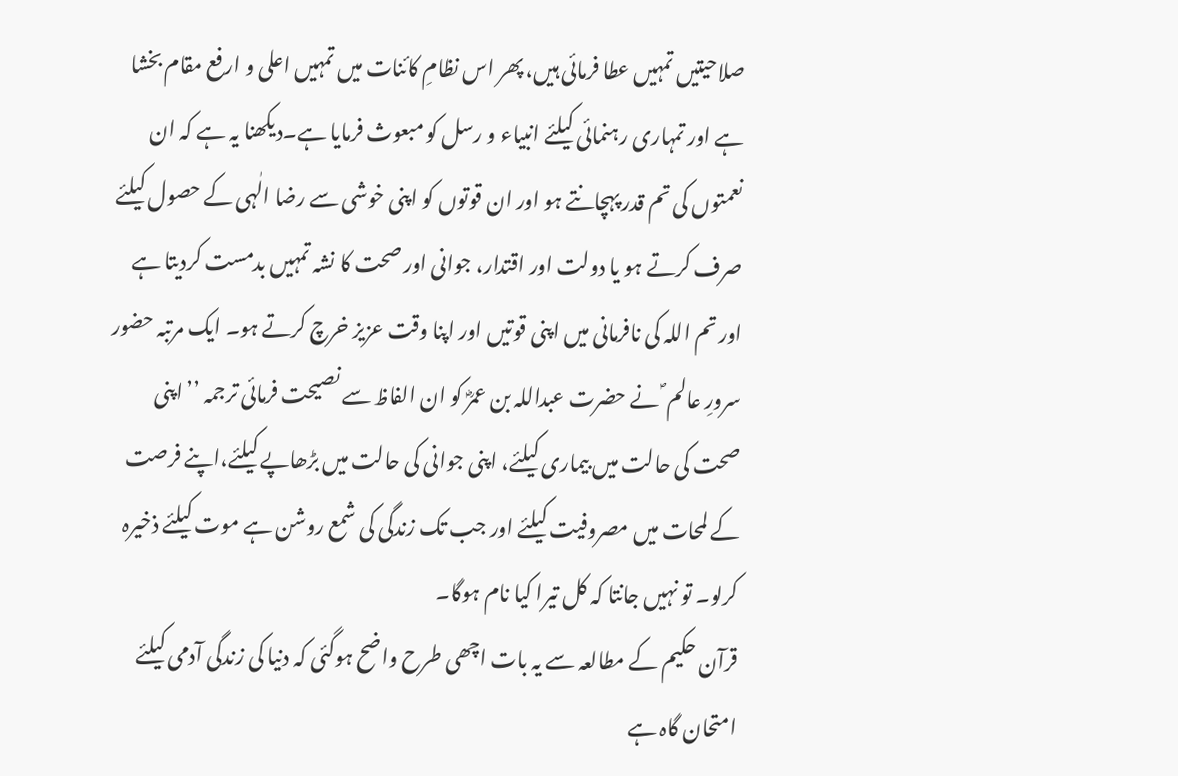صلاحیتیں تمہیں عطا فرمائی ہیں، پھر اس نظامِ کائنات میں تمہیں اعلی و ارفع مقام بخشا ہے اور تمہاری رہنمائی کیلئے انبیاء و رسل کو مبعوث فرمایا ہے۔دیکھنا یہ ہے کہ ان نعمتوں کی تم قدر پہچانتے ہو اور ان قوتوں کو اپنی خوشی سے رضا الٰہی کے حصول کیلئے صرف کرتے ہو یا دولت اور اقتدار، جوانی اور صحت کا نشہ تمہیں بدمست کردیتا ہے اور تم اللہ کی نافرمانی میں اپنی قوتیں اور اپنا وقت عزیز خرچ کرتے ہو۔ ایک مرتبہ حضور سرورِ عالم ؐ نے حضرت عبداللہ بن عمرؓ کو ان الفاظ سے نصیحت فرمائی ترجمہ ’’اپنی صحت کی حالت میں بیماری کیلئے، اپنی جوانی کی حالت میں بڑھاپے کیلئے،اپنے فرصت کے لمحات میں مصروفیت کیلئے اور جب تک زندگی کی شمع روشن ہے موت کیلئے ذخیرہ کرلو۔ تو نہیں جانتا کہ کل تیرا کیا نام ہوگا۔
قرآن حکیم کے مطالعہ سے یہ بات اچھی طرح واضح ہوگئی کہ دنیا کی زندگی آدمی کیلئے امتحان گاہ ہے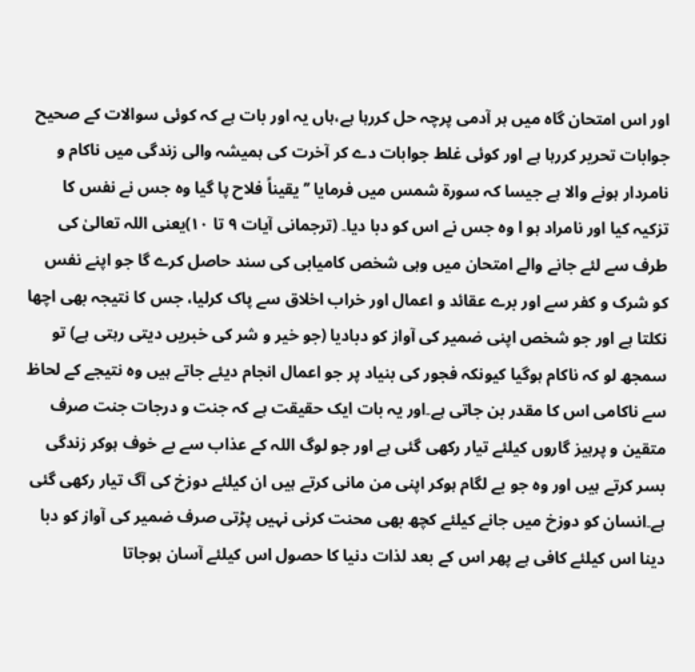اور اس امتحان گاہ میں ہر آدمی پرچہ حل کررہا ہے،ہاں یہ اور بات ہے کہ کوئی سوالات کے صحیح جوابات تحریر کررہا ہے اور کوئی غلط جوابات دے کر آخرت کی ہمیشہ والی زندگی میں ناکام و نامردار ہونے والا ہے جیسا کہ سورۃ شمس میں فرمایا ’’یقیناً فلاح پا گیا وہ جس نے نفس کا تزکیہ کیا اور نامراد ہو ا وہ جس نے اس کو دبا دیا۔ (ترجمانی آیات ۹ تا ۱۰)یعنی اللہ تعالیٰ کی طرف سے لئے جانے والے امتحان میں وہی شخص کامیابی کی سند حاصل کرے گا جو اپنے نفس کو شرک و کفر سے اور برے عقائد و اعمال اور خراب اخلاق سے پاک کرلیا، جس کا نتیجہ بھی اچھا نکلتا ہے اور جو شخص اپنی ضمیر کی آواز کو دبادیا (جو خیر و شر کی خبریں دیتی رہتی ہے) تو سمجھ لو کہ ناکام ہوگیا کیونکہ فجور کی بنیاد پر جو اعمال انجام دیئے جاتے ہیں وہ نتیجے کے لحاظ سے ناکامی اس کا مقدر بن جاتی ہے۔اور یہ بات ایک حقیقت ہے کہ جنت و درجات جنت صرف متقین و پرہیز گاروں کیلئے تیار رکھی گئی ہے اور جو لوگ اللہ کے عذاب سے بے خوف ہوکر زندگی بسر کرتے ہیں اور وہ جو بے لگام ہوکر اپنی من مانی کرتے ہیں ان کیلئے دوزخ کی آگ تیار رکھی گئی ہے۔انسان کو دوزخ میں جانے کیلئے کچھ بھی محنت کرنی نہیں پڑتی صرف ضمیر کی آواز کو دبا دینا اس کیلئے کافی ہے پھر اس کے بعد لذات دنیا کا حصول اس کیلئے آسان ہوجاتا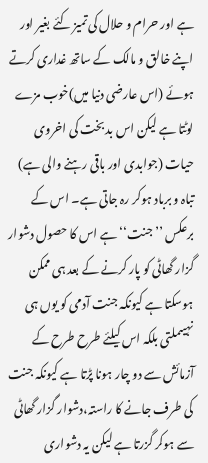ہے اور حرام و حلال کی تمیز کئے بغیر اور اپنے خالق و مالک کے ساتھ غداری کرتے ہوئے (اس عارضی دنیا میں)خوب مزے لوٹتا ہے لیکن اس بد بخت کی اخروی حیات (جوابدی اور باقی رہنے والی ہے) تباہ و برباد ہوکر رہ جاتی ہے۔ اس کے برعکس ’’جنت‘‘ ہے اس کا حصول دشوار گزار گھاٹی کو پار کرنے کے بعد ہی ممکن ہوسکتا ہے کیونکہ جنت آدمی کو یوں ہی نہیںملتی بلکہ اس کیلئے طرح طرح کے آزمائش سے دو چار ہونا پڑتا ہے کیونکہ جنت کی طرف جانے کا راستہ،دشوار گزار گھاٹی سے ہوکر گزرتا ہے لیکن یہ دشواری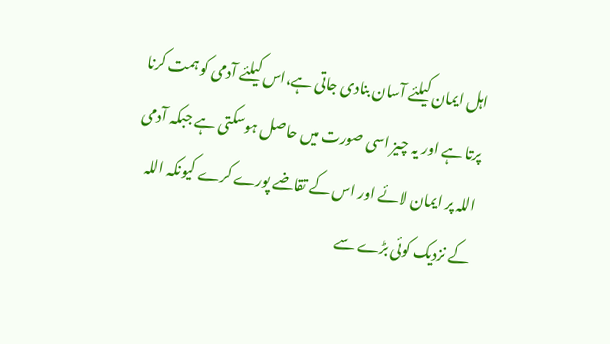اہل ایمان کیلئے آسان بنادی جاتی ہے،اس کیلئے آدمی کو ہمت کرنا پرتا ہے اور یہ چیز اسی صورت میں حاصل ہوسکتی ہے جبکہ آدمی اللہ پر ایمان لائے اور اس کے تقاضے پورے کرے کیونکہ اللہ کے نزدیک کوئی بڑے سے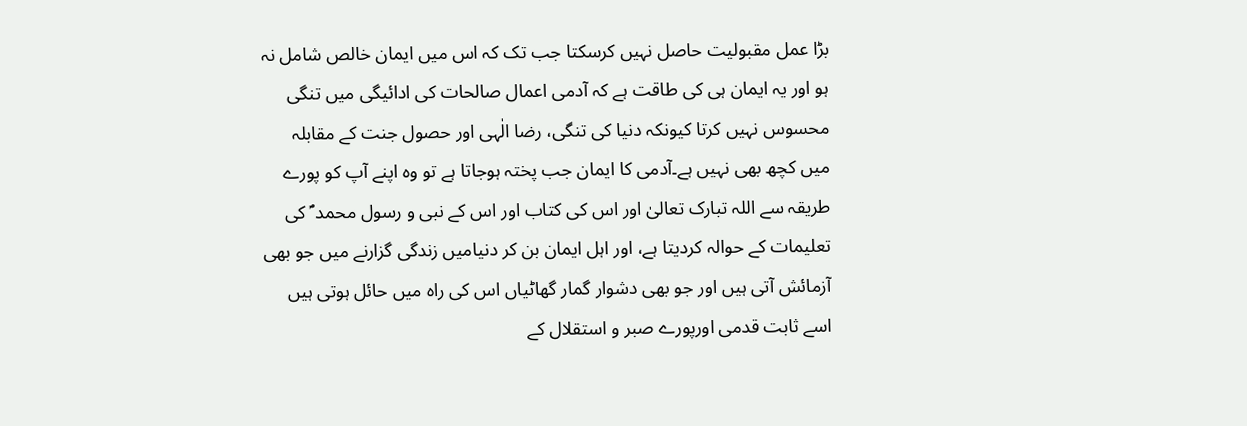بڑا عمل مقبولیت حاصل نہیں کرسکتا جب تک کہ اس میں ایمان خالص شامل نہ ہو اور یہ ایمان ہی کی طاقت ہے کہ آدمی اعمال صالحات کی ادائیگی میں تنگی محسوس نہیں کرتا کیونکہ دنیا کی تنگی، رضا الٰہی اور حصول جنت کے مقابلہ میں کچھ بھی نہیں ہے۔آدمی کا ایمان جب پختہ ہوجاتا ہے تو وہ اپنے آپ کو پورے طریقہ سے اللہ تبارک تعالیٰ اور اس کی کتاب اور اس کے نبی و رسول محمد ؐ کی تعلیمات کے حوالہ کردیتا ہے، اور اہل ایمان بن کر دنیامیں زندگی گزارنے میں جو بھی آزمائش آتی ہیں اور جو بھی دشوار گمار گھاٹیاں اس کی راہ میں حائل ہوتی ہیں اسے ثابت قدمی اورپورے صبر و استقلال کے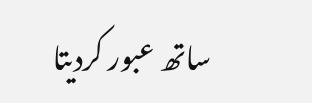ساتھ عبور کردیتا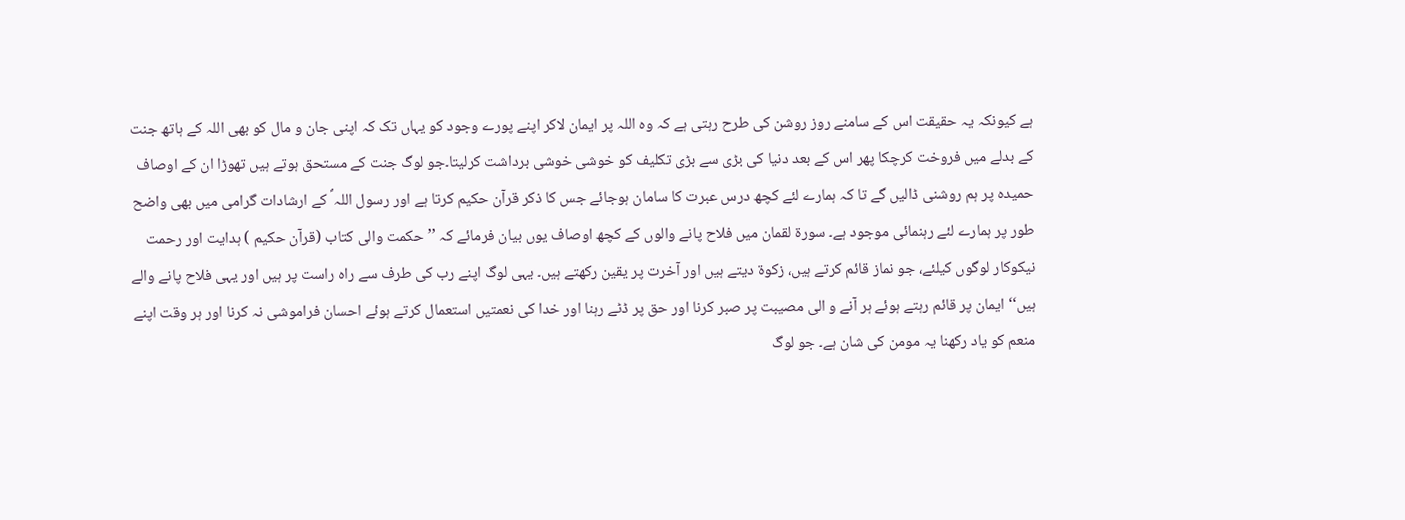ہے کیونکہ یہ حقیقت اس کے سامنے روز روشن کی طرح رہتی ہے کہ وہ اللہ پر ایمان لاکر اپنے پورے وجود کو یہاں تک کہ اپنی جان و مال کو بھی اللہ کے ہاتھ جنت کے بدلے میں فروخت کرچکا پھر اس کے بعد دنیا کی بڑی سے بڑی تکلیف کو خوشی خوشی برداشت کرلیتا۔جو لوگ جنت کے مستحق ہوتے ہیں تھوڑا ان کے اوصاف حمیدہ پر ہم روشنی ڈالیں گے تا کہ ہمارے لئے کچھ درس عبرت کا سامان ہوجائے جس کا ذکر قرآن حکیم کرتا ہے اور رسول اللہ ؐ کے ارشادات گرامی میں بھی واضح طور پر ہمارے لئے رہنمائی موجود ہے۔ سورۃ لقمان میں فلاح پانے والوں کے کچھ اوصاف یوں بیان فرمائے کہ ’’حکمت والی کتاب (قرآن حکیم ) ہدایت اور رحمت نیکوکار لوگوں کیلئے، جو نماز قائم کرتے ہیں، زکوۃ دیتے ہیں اور آخرت پر یقین رکھتے ہیں۔ یہی لوگ اپنے رب کی طرف سے راہ راست پر ہیں اور یہی فلاح پانے والے ہیں‘‘ ایمان پر قائم رہتے ہوئے ہر آنے و الی مصیبت پر صبر کرنا اور حق پر ڈٹے رہنا اور خدا کی نعمتیں استعمال کرتے ہوئے احسان فراموشی نہ کرنا اور ہر وقت اپنے منعم کو یاد رکھنا یہ مومن کی شان ہے۔ جو لوگ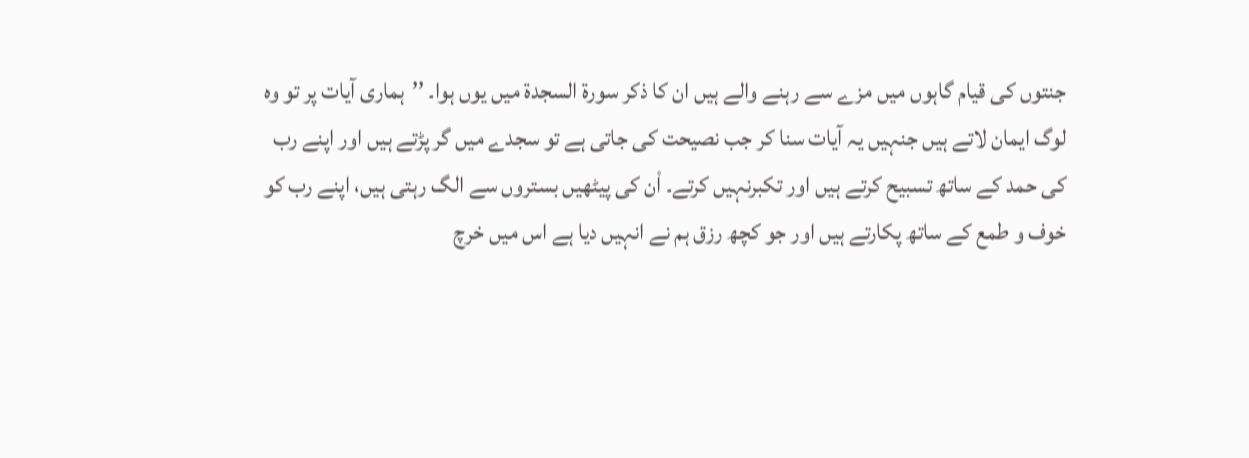جنتوں کی قیام گاہوں میں مزے سے رہنے والے ہیں ان کا ذکر سورۃ السجدۃ میں یوں ہوا۔ ’’ہماری آیات پر تو وہ لوگ ایمان لاتے ہیں جنہیں یہ آیات سنا کر جب نصیحت کی جاتی ہے تو سجدے میں گر پڑتے ہیں اور اپنے رب کی حمد کے ساتھ تسبیح کرتے ہیں اور تکبرنہیں کرتے۔ اْن کی پیٹھیں بستروں سے الگ رہتی ہیں، اپنے رب کو خوف و طمع کے ساتھ پکارتے ہیں اور جو کچھ رزق ہم نے انہیں دیا ہے اس میں خرچ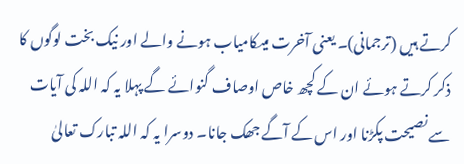کرتے ہیں (ترجمانی)۔ یعنی آخرت میںکامیاب ہونے والے اور نیک بخت لوگوں کا ذکر کرتے ہوئے ان کے کچھ خاص اوصاف گنوائے گے پہلا یہ کہ اللہ کی آیات سے نصیحت پکڑنا اور اس کے آگے جھک جانا۔ دوسرا یہ کہ اللہ تبارک تعالیٰ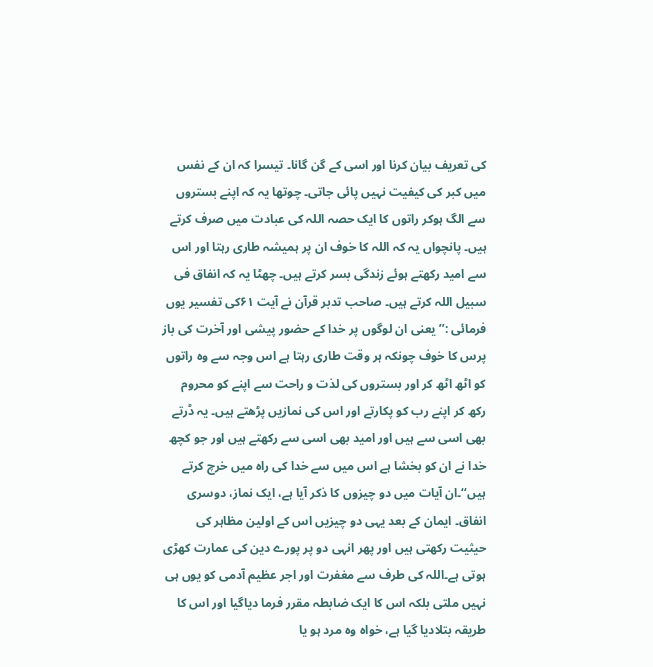کی تعریف بیان کرنا اور اسی کے گن گانا۔ تیسرا کہ ان کے نفس میں کبر کی کیفیت نہیں پائی جاتی۔ چوتھا یہ کہ اپنے بستروں سے الگ ہوکر راتوں کا ایک حصہ اللہ کی عبادت میں صرف کرتے ہیں۔ پانچواں یہ کہ اللہ کا خوف ان پر ہمیشہ طاری رہتا اور اس سے امید رکھتے ہوئے زندگی بسر کرتے ہیں۔ چھٹا یہ کہ انفاق فی سبیل اللہ کرتے ہیں۔ صاحب تدبر قرآن نے آیت ۶۱کی تفسیر یوں فرمائی :’’یعنی ان لوگوں پر خدا کے حضور پیشی اور آخرت کی باز پرس کا خوف چونکہ ہر وقت طاری رہتا ہے اس وجہ سے وہ راتوں کو اٹھ اٹھ کر اور بستروں کی لذت و راحت سے اپنے کو محروم رکھ کر اپنے رب کو پکارتے اور اس کی نمازیں پڑھتے ہیں۔ یہ ڈرتے بھی اسی سے ہیں اور امید بھی اسی سے رکھتے ہیں اور جو کچھ خدا نے ان کو بخشا ہے اس میں سے خدا کی راہ میں خرچ کرتے ہیں‘‘۔ان آیات میں دو چیزوں کا ذکر آیا ہے، ایک نماز، دوسری انفاق۔ ایمان کے بعد یہی دو چیزیں اس کے اولین مظاہر کی حیثیت رکھتی ہیں اور پھر انہی دو پر پورے دین کی عمارت کھڑی ہوتی ہے۔اللہ کی طرف سے مغفرت اور اجر عظیم آدمی کو یوں ہی نہیں ملتی بلکہ اس کا ایک ضابطہ مقرر فرما دیاگیا اور اس کا طریقہ بتلادیا گیا ہے، خواہ وہ مرد ہو یا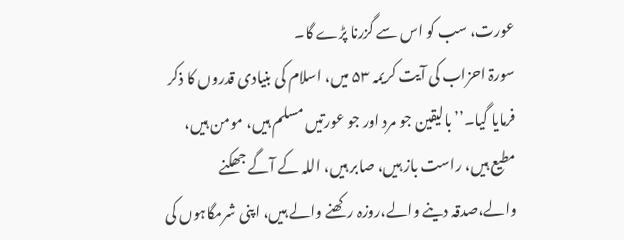عورت، سب کو اس سے گزرنا پڑے گا۔
سورۃ احزاب کی آیت کریمہ ۵۳ میں، اسلام کی بنیادی قدروں کا ذکر فرمایا گیا۔’’بالیقین جو مرد اور جو عورتیں مسلم ہیں، مومن ہیں، مطیع ہیں، راست باز ہیں، صابر ہیں، اللہ کے آگے جھکنے والے،صدقہ دینے والے،روزہ رکھنے والے ہیں، اپنی شرمگاہوں کی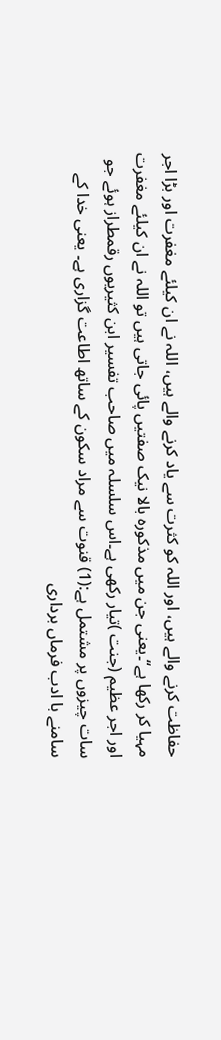حفاظت کرنے والے ہیں، اور اللہ کو کثرت سے یاد کرنے والے ہیں، اللہ نے ان کیلئے مغفرت اور بڑا اجر مہیا کر رکھا ہے‘‘۔یعنی جن میں مذکورہ بالا نیک صفتیں پائی جاتی ہیں تو اللہ نے ان کیلئے مغفرت اور اجر عظیم (جنت )تیار رکھی ہے۔اس سلسلہ میں صاحب تفسیر ابن کثیریوں رقمطراز ہوئے جو سات چیزوں پر مشتمل ہے:(1) قنوت سے مراد سکون کے ساتھ اطاعت گزاری ہے۔ یعنی خدا کے سامنے با ادب فرماں برداری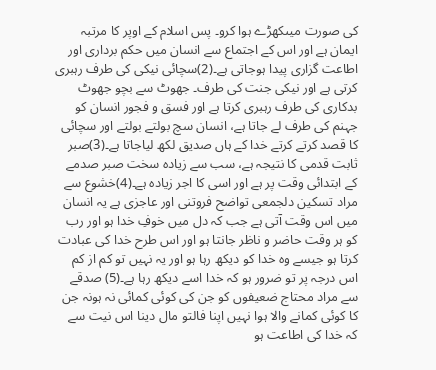کی صورت میںکھڑے ہوا کرو۔ پس اسلام کے اوپر کا مرتبہ ایمان ہے اور اس کے اجتماع سے انسان میں حکم برداری اور اطاعت گزاری پیدا ہوجاتی ہے۔(2)سچائی نیکی کی طرف رہبری کرتی ہے اور نیکی جنت کی طرف۔ جھوٹ سے بچو جھوٹ بدکاری کی طرف رہبری کرتا ہے اور فسق و فجور انسان کو جہنم کی طرف لے جاتا ہے، انسان سچ بولتے بولتے اور سچائی کا قصد کرتے کرتے خدا کے ہاں صدیق لکھ لیاجاتا ہے۔(3)صبر ثابت قدمی کا نتیجہ ہے، سب سے زیادہ سخت صبر صدمے کے ابتدائی وقت پر ہے اور اسی کا اجر زیادہ ہے۔(4)خشوع سے مراد تسکین دلجمعی تواضح فروتنی اور عاجزی ہے یہ انسان میں اس وقت آتی ہے جب کہ دل میں خوفِ خدا ہو اور رب کو ہر وقت حاضر و ناظر جانتا ہو اور اس طرح خدا کی عبادت کرتا ہو جیسے وہ خدا کو دیکھ رہا ہو اور یہ نہیں تو کم از کم اس درجہ پر تو ضرور ہو کہ خدا اسے دیکھ رہا ہے۔(5) صدقے سے مراد محتاج ضعیفوں کو جن کی کوئی کمائی نہ ہونہ جن کا کوئی کمانے والا ہوا نہیں اپنا فالتو مال دینا اس نیت سے کہ خدا کی اطاعت ہو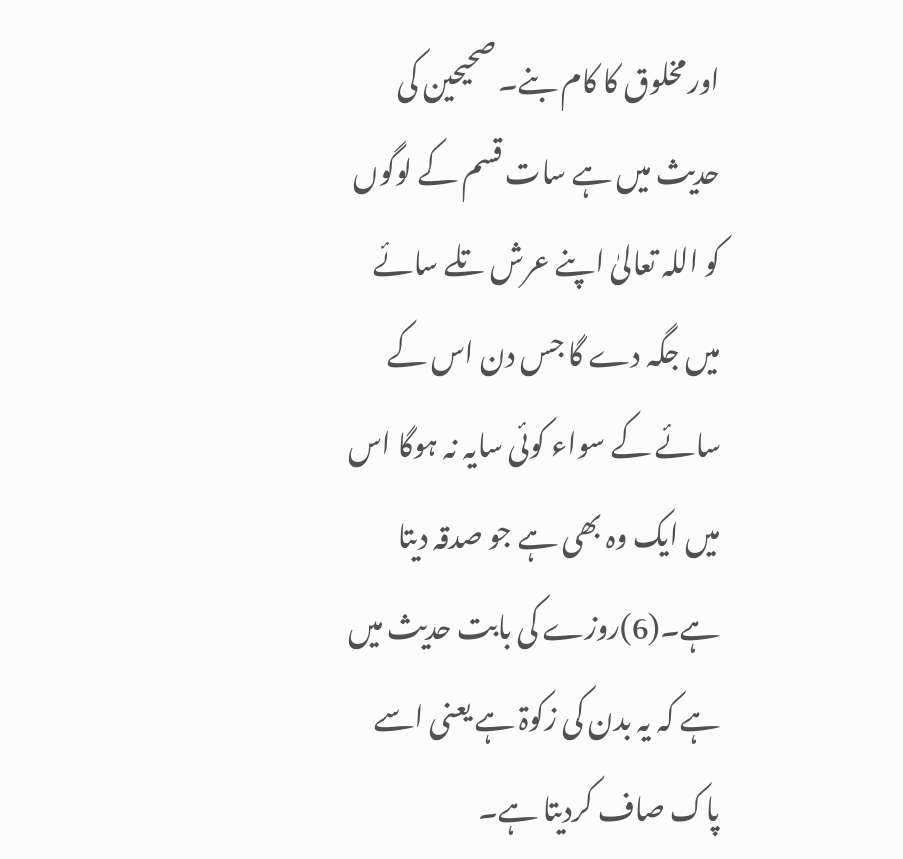اور مخلوق کا کام بنے۔ صحیحین کی حدیث میں ہے سات قسم کے لوگوں کو اللہ تعالیٰ اپنے عرش تلے سائے میں جگہ دے گا جس دن اس کے سائے کے سواء کوئی سایہ نہ ہوگا اس میں ایک وہ بھی ہے جو صدقہ دیتا ہے۔(6)روزے کی بابت حدیث میں ہے کہ یہ بدن کی زکوۃ ہے یعنی اسے پاک صاف کردیتا ہے۔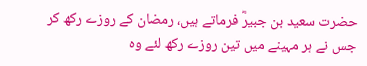حضرت سعید بن جبیرؓ فرماتے ہیں، رمضان کے روزے رکھ کر جس نے ہر مہینے میں تین روزے رکھ لئے وہ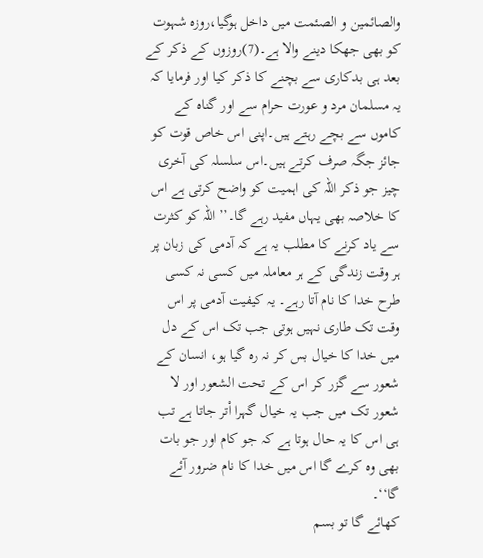والصائمین و الصئمت میں داخل ہوگیا،روزہ شہوت کو بھی جھکا دینے والا ہے۔(7)روزوں کے ذکر کے بعد ہی بدکاری سے بچنے کا ذکر کیا اور فرمایا کہ یہ مسلمان مرد و عورت حرام سے اور گناہ کے کاموں سے بچے رہتے ہیں۔اپنی اس خاص قوت کو جائز جگہ صرف کرتے ہیں۔اس سلسلہ کی آخری چیز جو ذکر اللہ کی اہمیت کو واضح کرتی ہے اس کا خلاصہ بھی یہاں مفید رہے گا۔’’ اللہ کو کثرت سے یاد کرنے کا مطلب یہ ہے کہ آدمی کی زبان پر ہر وقت زندگی کے ہر معاملہ میں کسی نہ کسی طرح خدا کا نام آتا رہے۔ یہ کیفیت آدمی پر اس وقت تک طاری نہیں ہوتی جب تک اس کے دل میں خدا کا خیال بس کر نہ رہ گیا ہو، انسان کے شعور سے گزر کر اس کے تحت الشعور اور لا شعور تک میں جب یہ خیال گہرا اْتر جاتا ہے تب ہی اس کا یہ حال ہوتا ہے کہ جو کام اور جو بات بھی وہ کرے گا اس میں خدا کا نام ضرور آئے گا‘‘۔
کھائے گا تو بسم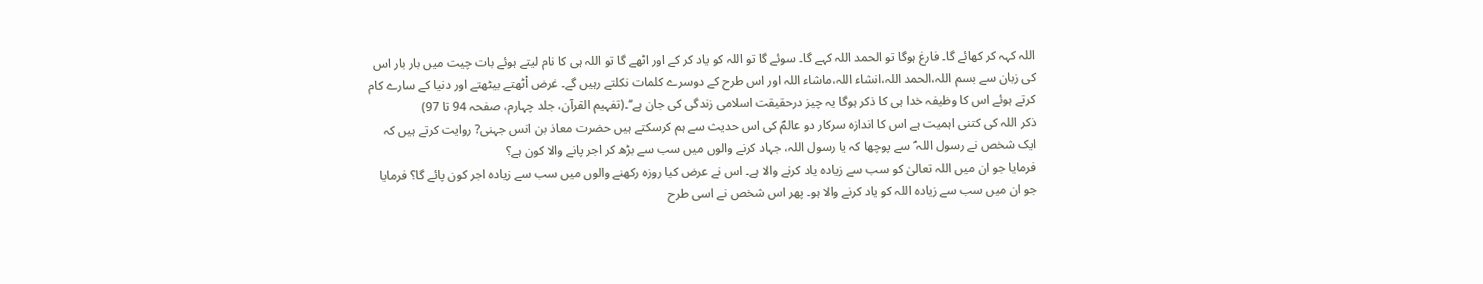اللہ کہہ کر کھائے گا۔ فارغ ہوگا تو الحمد اللہ کہے گا۔ سوئے گا تو اللہ کو یاد کر کے اور اٹھے گا تو اللہ ہی کا نام لیتے ہوئے بات چیت میں بار بار اس کی زبان سے بسم اللہ،الحمد اللہ،انشاء اللہ،ماشاء اللہ اور اس طرح کے دوسرے کلمات نکلتے رہیں گے۔ غرض اْٹھتے بیٹھتے اور دنیا کے سارے کام کرتے ہوئے اس کا وظیفہ خدا ہی کا ذکر ہوگا یہ چیز درحقیقت اسلامی زندگی کی جان ہے‘‘۔(تفہیم القرآن، جلد چہارم، صفحہ 94 تا 97)
ذکر اللہ کی کتنی اہمیت ہے اس کا اندازہ سرکار دو عالمؐ کی اس حدیث سے ہم کرسکتے ہیں حضرت معاذ بن انس جہنی? روایت کرتے ہیں کہ ایک شخص نے رسول اللہ ؐ سے پوچھا کہ یا رسول اللہ، جہاد کرنے والوں میں سب سے بڑھ کر اجر پانے والا کون ہے؟
فرمایا جو ان میں اللہ تعالیٰ کو سب سے زیادہ یاد کرنے والا ہے۔ اس نے عرض کیا روزہ رکھنے والوں میں سب سے زیادہ اجر کون پائے گا؟ فرمایا جو ان میں سب سے زیادہ اللہ کو یاد کرنے والا ہو۔ پھر اس شخص نے اسی طرح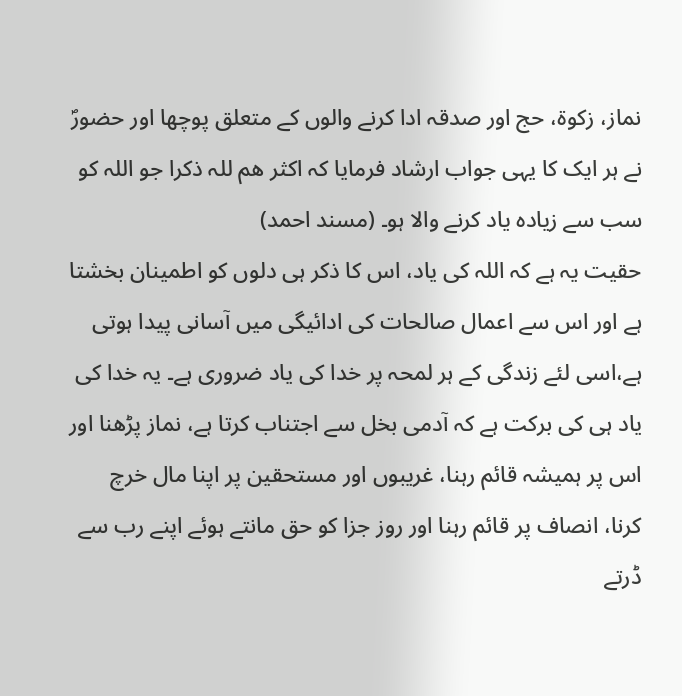نماز، زکوۃ، حج اور صدقہ ادا کرنے والوں کے متعلق پوچھا اور حضورؐ نے ہر ایک کا یہی جواب ارشاد فرمایا کہ اکثر ھم للہ ذکرا جو اللہ کو سب سے زیادہ یاد کرنے والا ہو۔ (مسند احمد)
حقیت یہ ہے کہ اللہ کی یاد، اس کا ذکر ہی دلوں کو اطمینان بخشتا ہے اور اس سے اعمال صالحات کی ادائیگی میں آسانی پیدا ہوتی ہے،اسی لئے زندگی کے ہر لمحہ پر خدا کی یاد ضروری ہے۔ یہ خدا کی یاد ہی کی برکت ہے کہ آدمی بخل سے اجتناب کرتا ہے، نماز پڑھنا اور اس پر ہمیشہ قائم رہنا، غریبوں اور مستحقین پر اپنا مال خرچ کرنا، انصاف پر قائم رہنا اور روز جزا کو حق مانتے ہوئے اپنے رب سے ڈرتے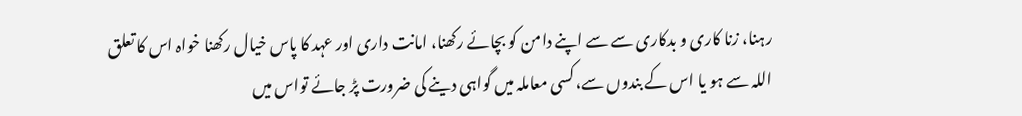رہنا، زنا کاری و بدکاری سے سے اپنے دامن کو بچائے رکھنا، امانت داری اور عہد کا پاس خیال رکھنا خواہ اس کا تعلق اللہ سے ہو یا اس کے بندوں سے، کسی معاملہ میں گواہی دینے کی ضرورت پڑ جائے تواس میں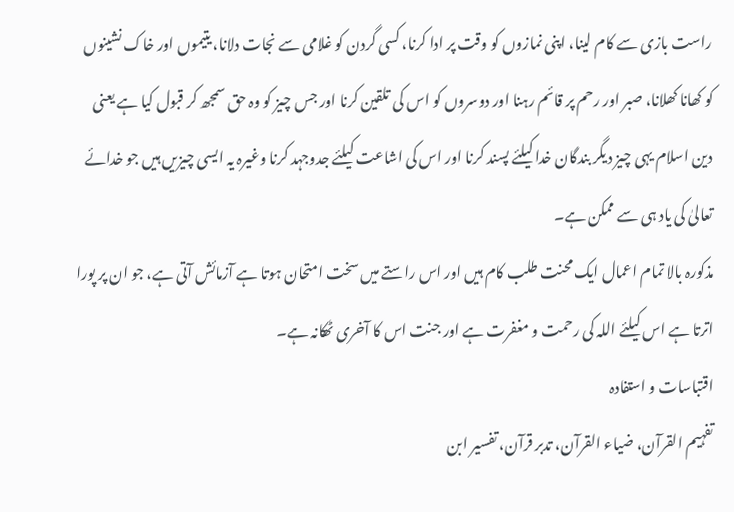راست بازی سے کام لینا، اپنی نمازوں کو وقت پر ادا کرنا، کسی گردن کو غلامی سے نجات دلانا، یتیموں اور خاک نشینوں کو کھانا کھلانا، صبر اور رحم پر قائم رہنا اور دوسروں کو اس کی تلقین کرنا اور جس چیز کو وہ حق سمجھ کر قبول کیا ہے یعنی دین اسلام یہی چیز دیگر بندگان خدا کیلئے پسند کرنا اور اس کی اشاعت کیلئے جدوجہد کرنا وغیرہ یہ ایسی چیزیں ہیں جو خدائے تعالیٰ کی یاد ہی سے ممکن ہے۔
مذکورہ بالا تمام اعمال ایک محنت طلب کام ہیں اور اس راستے میں سخت امتحان ہوتا ہے آزمائش آتی ہے، جو ان پر پورا اترتا ہے اس کیلئے اللہ کی رحمت و مغفرت ہے اور جنت اس کا آخری ٹھکانہ ہے۔
اقتباسات و استفادہ
تفہیم القرآن، ضیاء القرآن، تدبر قرآن، تفسیر ابن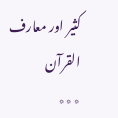کثیر اور معارف القرآن
٭٭٭